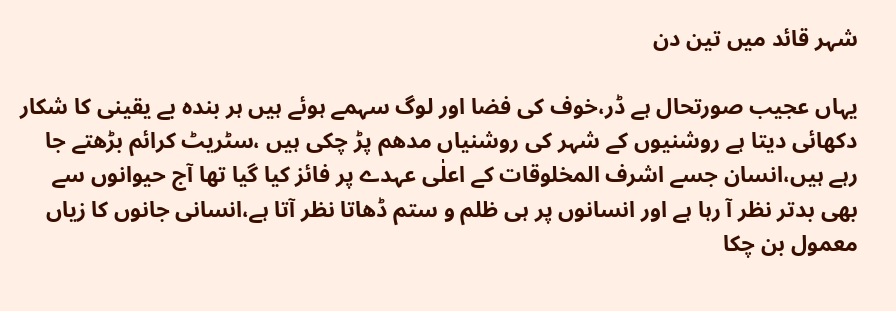شہر قائد میں تین دن

یہاں عجیب صورتحال ہے ڈر،خوف کی فضا اور لوگ سہمے ہوئے ہیں ہر بندہ بے یقینی کا شکار دکھائی دیتا ہے روشنیوں کے شہر کی روشنیاں مدھم پڑ چکی ہیں ،سٹریٹ کرائم بڑھتے جا رہے ہیں،انسان جسے اشرف المخلوقات کے اعلٰی عہدے پر فائز کیا گیا تھا آج حیوانوں سے بھی بدتر نظر آ رہا ہے اور انسانوں پر ہی ظلم و ستم ڈھاتا نظر آتا ہے،انسانی جانوں کا زیاں معمول بن چکا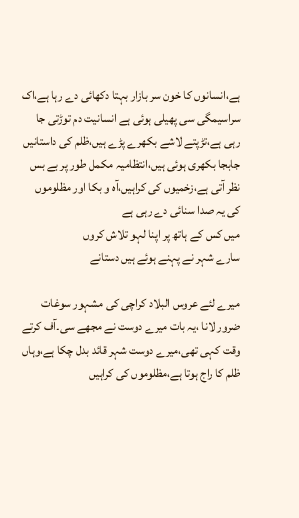ہے،انسانوں کا خون سر بازار بہتا دکھائی دے رہا ہے،اک سراسیمگی سی پھیلی ہوئی ہے انسانیت دم توڑتی جا رہی ہے،تڑپتے لاشے بکھرے پڑے ہیں،ظلم کی داستانیں جابجا بکھری ہوئی ہیں،انتظامیہ مکمل طور پر بے بس نظر آتی ہے،زخمیوں کی کراہیں،آہ و بکا اور مظلوموں کی یہ صدا سنائی دے رہی ہے
میں کس کے ہاتھ پر اپنا لہو تلاش کروں
سارے شہر نے پہنے ہوئے ہیں دستانے

میرے لئے عروس البلاد کراچی کی مشہور سوغات ضرور لانا ،یہ بات میرے دوست نے مجھے سی۔آف کرتے وقت کہی تھی،میرے دوست شہر قائد بدل چکا ہے،وہاں ظلم کا راج ہوتا ہے،مظلوموں کی کراہیں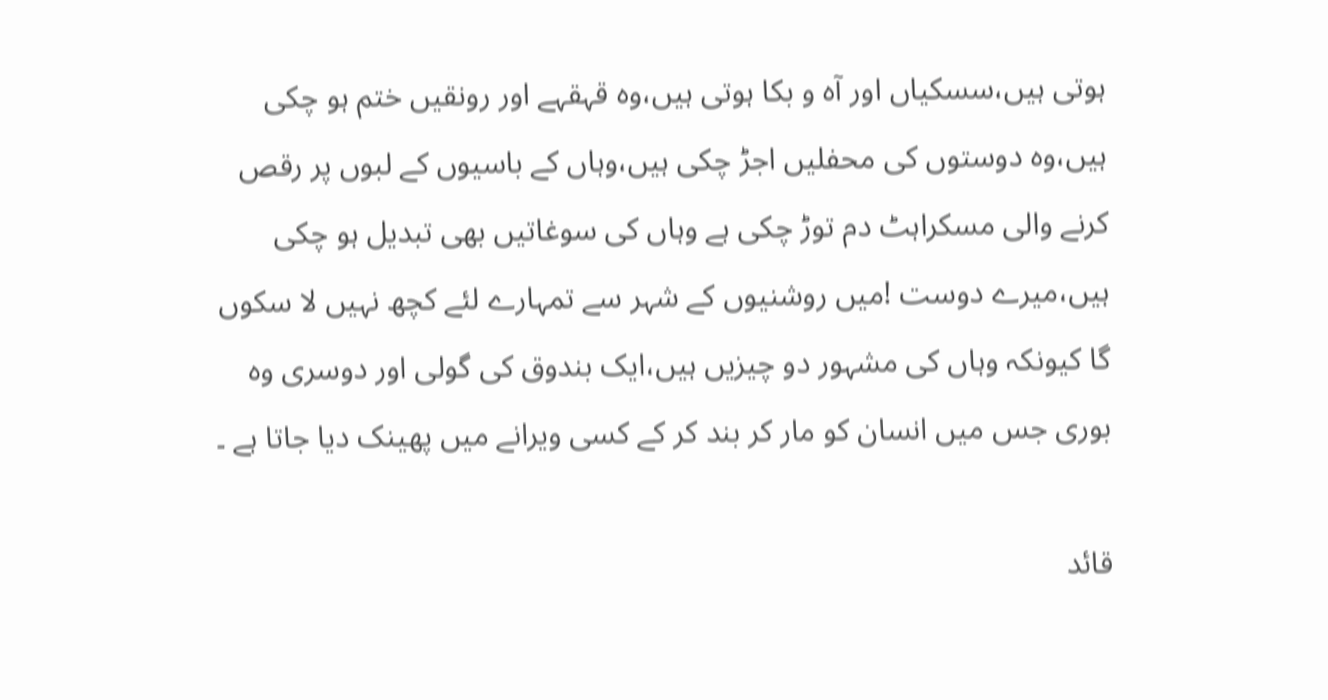ہوتی ہیں،سسکیاں اور آہ و بکا ہوتی ہیں،وہ قہقہے اور رونقیں ختم ہو چکی ہیں،وہ دوستوں کی محفلیں اجڑ چکی ہیں،وہاں کے باسیوں کے لبوں پر رقص کرنے والی مسکراہٹ دم توڑ چکی ہے وہاں کی سوغاتیں بھی تبدیل ہو چکی ہیں،میرے دوست !میں روشنیوں کے شہر سے تمہارے لئے کچھ نہیں لا سکوں گا کیونکہ وہاں کی مشہور دو چیزیں ہیں،ایک بندوق کی گولی اور دوسری وہ بوری جس میں انسان کو مار کر بند کر کے کسی ویرانے میں پھینک دیا جاتا ہے ۔

قائد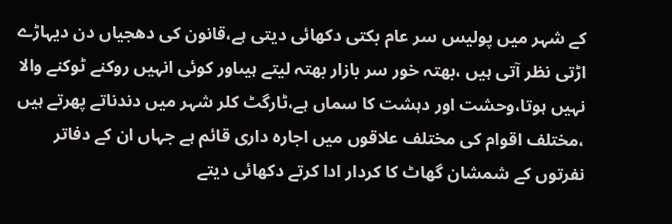کے شہر میں پولیس سر عام بکتی دکھائی دیتی ہے،قانون کی دھجیاں دن دیہاڑے اڑتی نظر آتی ہیں ،بھتہ خور سر بازار بھتہ لیتے ہیںاور کوئی انہیں روکنے ٹوکنے والا نہیں ہوتا،وحشت اور دہشت کا سماں ہے،ٹارگٹ کلر شہر میں دندناتے پھرتے ہیں ،مختلف اقوام کی مختلف علاقوں میں اجارہ داری قائم ہے جہاں ان کے دفاتر نفرتوں کے شمشان گھاٹ کا کردار ادا کرتے دکھائی دیتے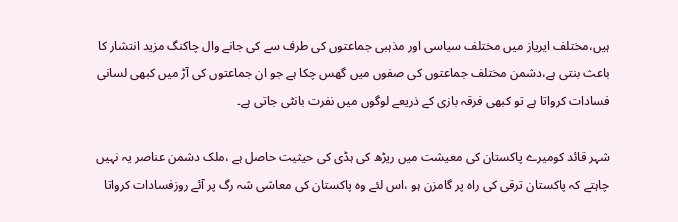ہیں،مختلف ایریاز میں مختلف سیاسی اور مذہبی جماعتوں کی طرف سے کی جانے وال چاکنگ مزید انتشار کا باعث بنتی ہے،دشمن مختلف جماعتوں کی صفوں میں گھس چکا ہے جو ان جماعتوں کی آڑ میں کبھی لسانی فسادات کرواتا ہے تو کبھی فرقہ بازی کے ذریعے لوگوں میں نفرت بانٹی جاتی ہے۔

شہر قائد کومیرے پاکستان کی معیشت میں ریڑھ کی ہڈی کی حیثیت حاصل ہے ،ملک دشمن عناصر یہ نہیں چاہتے کہ پاکستان ترقی کی راہ پر گامزن ہو ،اس لئے وہ پاکستان کی معاشی شہ رگ پر آئے روزفسادات کرواتا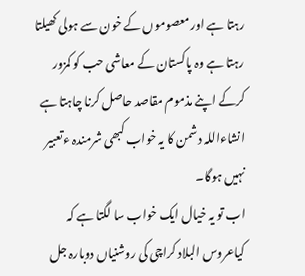رہتا ہے اور معصوموں کے خون سے ہولی کھیلتا رہتا ہے وہ پاکستان کے معاشی حب کو کمزور کرکے اپنے مذموم مقاصد حاصل کرنا چاہتا ہے انشاءاللہ دشمن کا یہ خواب کبھی شرمندہ ءتعبیر نہیں ہوگا۔
اب تو یہ خیال ایک خواب سا لگتا ہے کہ کیاعروس البلاد کراچی کی روشنیاں دوبارہ جل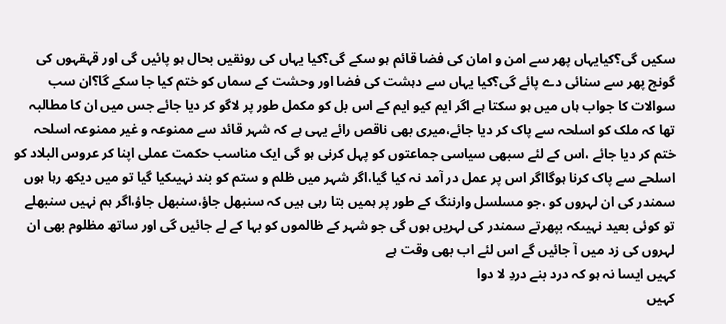سکیں گی؟کیایہاں پھر سے امن و امان کی فضا قائم ہو سکے گی؟کیا یہاں کی رونقیں بحال ہو پائیں گی اور قہقہوں کی گونج پھر سے سنائی دے پائے گی؟کیا یہاں سے دہشت کی فضا اور وحشت کے سماں کو ختم کیا جا سکے گا؟ان سب سوالات کا جواب ہاں میں ہو سکتا ہے اگر ایم کیو ایم کے اس بل کو مکمل طور پر لاگو کر دیا جائے جس میں ان کا مطالبہ تھا کہ ملک کو اسلحہ سے پاک کر دیا جائے،میری بھی ناقص رائے یہی ہے کہ شہر قائد سے ممنوعہ و غیر ممنوعہ اسلحہ ختم کر دیا جائے ،اس کے لئے سبھی سیاسی جماعتوں کو پہل کرنی ہو گی ایک مناسب حکمت عملی اپنا کر عروس البلاد کو اسلحے سے پاک کرنا ہوگااگر اس پر عمل در آمد نہ کیا گیا،اگر شہر میں ظلم و ستم کو بند نہیںکیا گیا تو میں دیکھ رہا ہوں سمندر کی ان لہروں کو ،جو مسلسل وارننگ کے طور پر ہمیں بتا رہی ہیں کہ سنبھل جاؤ،سنبھل جاؤ،اگر ہم نہیں سنبھلے تو کوئی بعید نہیںکہ بپھرتے سمندر کی لہریں ہوں گی جو شہر کے ظالموں کو بہا کے لے جائیں گی اور ساتھ مظلوم بھی ان لہروں کی زد میں آ جائیں گے اس لئے اب بھی وقت ہے
کہیں ایسا نہ ہو کہ درد بنے دردِ لا دوا
کہیں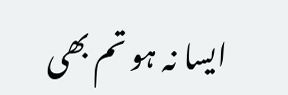ایسا نہ ہو تم بھی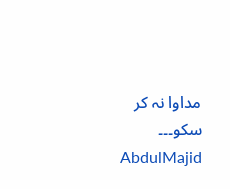مداوا نہ کر سکو۔۔۔
AbdulMajid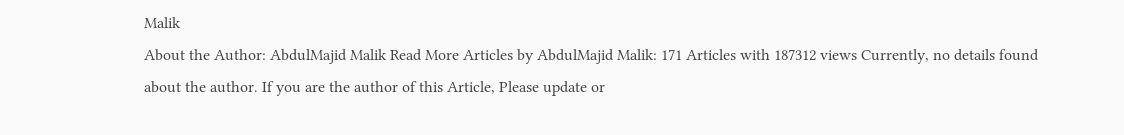Malik
About the Author: AbdulMajid Malik Read More Articles by AbdulMajid Malik: 171 Articles with 187312 views Currently, no details found about the author. If you are the author of this Article, Please update or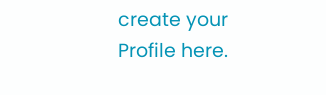create your Profile here.